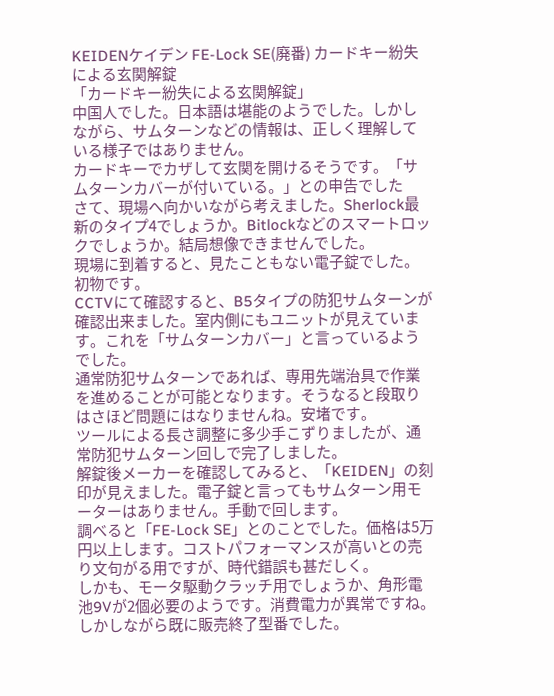KEIDENケイデン FE-Lock SE(廃番) カードキー紛失による玄関解錠
「カードキー紛失による玄関解錠」
中国人でした。日本語は堪能のようでした。しかしながら、サムターンなどの情報は、正しく理解している様子ではありません。
カードキーでカザして玄関を開けるそうです。「サムターンカバーが付いている。」との申告でした
さて、現場へ向かいながら考えました。Sherlock最新のタイプ4でしょうか。Bitlockなどのスマートロックでしょうか。結局想像できませんでした。
現場に到着すると、見たこともない電子錠でした。初物です。
CCTVにて確認すると、B5タイプの防犯サムターンが確認出来ました。室内側にもユニットが見えています。これを「サムターンカバー」と言っているようでした。
通常防犯サムターンであれば、専用先端治具で作業を進めることが可能となります。そうなると段取りはさほど問題にはなりませんね。安堵です。
ツールによる長さ調整に多少手こずりましたが、通常防犯サムターン回しで完了しました。
解錠後メーカーを確認してみると、「KEIDEN」の刻印が見えました。電子錠と言ってもサムターン用モーターはありません。手動で回します。
調べると「FE-Lock SE」とのことでした。価格は5万円以上します。コストパフォーマンスが高いとの売り文句がる用ですが、時代錯誤も甚だしく。
しかも、モータ駆動クラッチ用でしょうか、角形電池9Vが2個必要のようです。消費電力が異常ですね。しかしながら既に販売終了型番でした。